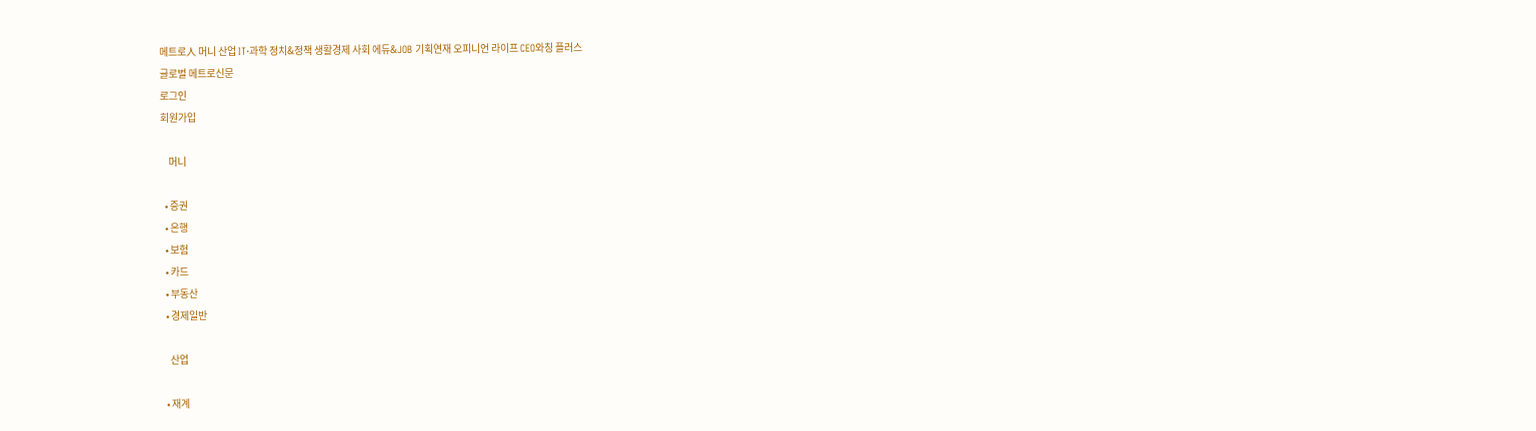메트로人 머니 산업 IT·과학 정치&정책 생활경제 사회 에듀&JOB 기획연재 오피니언 라이프 CEO와칭 플러스
글로벌 메트로신문
로그인
회원가입

    머니

  • 증권
  • 은행
  • 보험
  • 카드
  • 부동산
  • 경제일반

    산업

  • 재계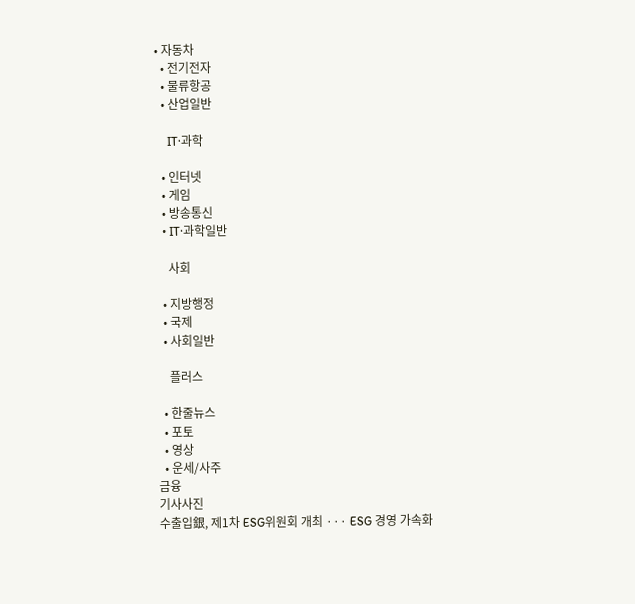• 자동차
  • 전기전자
  • 물류항공
  • 산업일반

    IT·과학

  • 인터넷
  • 게임
  • 방송통신
  • IT·과학일반

    사회

  • 지방행정
  • 국제
  • 사회일반

    플러스

  • 한줄뉴스
  • 포토
  • 영상
  • 운세/사주
금융
기사사진
수출입銀, 제1차 ESG위원회 개최 ··· ESG 경영 가속화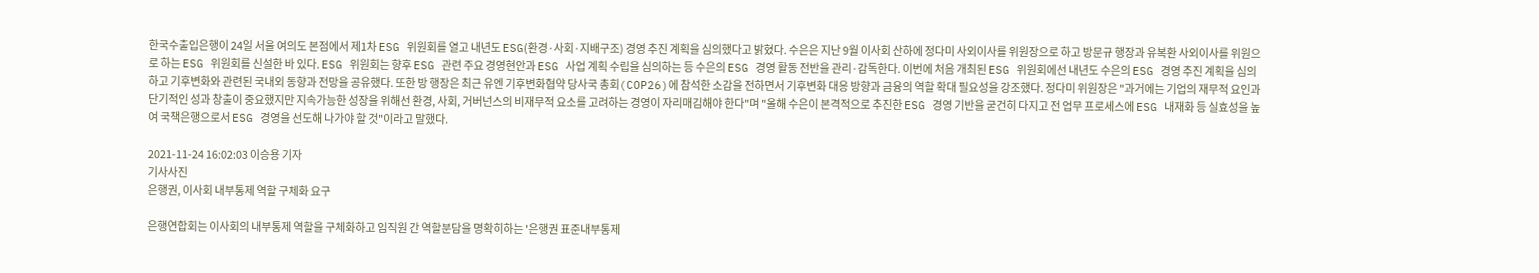한국수출입은행이 24일 서울 여의도 본점에서 제1차 ESG 위원회를 열고 내년도 ESG(환경·사회·지배구조) 경영 추진 계획을 심의했다고 밝혔다. 수은은 지난 9월 이사회 산하에 정다미 사외이사를 위원장으로 하고 방문규 행장과 유복환 사외이사를 위원으로 하는 ESG 위원회를 신설한 바 있다. ESG 위원회는 향후 ESG 관련 주요 경영현안과 ESG 사업 계획 수립을 심의하는 등 수은의 ESG 경영 활동 전반을 관리·감독한다. 이번에 처음 개최된 ESG 위원회에선 내년도 수은의 ESG 경영 추진 계획을 심의하고 기후변화와 관련된 국내외 동향과 전망을 공유했다. 또한 방 행장은 최근 유엔 기후변화협약 당사국 총회(COP26)에 참석한 소감을 전하면서 기후변화 대응 방향과 금융의 역할 확대 필요성을 강조했다. 정다미 위원장은 "과거에는 기업의 재무적 요인과 단기적인 성과 창출이 중요했지만 지속가능한 성장을 위해선 환경, 사회, 거버넌스의 비재무적 요소를 고려하는 경영이 자리매김해야 한다"며 "올해 수은이 본격적으로 추진한 ESG 경영 기반을 굳건히 다지고 전 업무 프로세스에 ESG 내재화 등 실효성을 높여 국책은행으로서 ESG 경영을 선도해 나가야 할 것"이라고 말했다.

2021-11-24 16:02:03 이승용 기자
기사사진
은행권, 이사회 내부통제 역할 구체화 요구

은행연합회는 이사회의 내부통제 역할을 구체화하고 임직원 간 역할분담을 명확히하는 '은행권 표준내부통제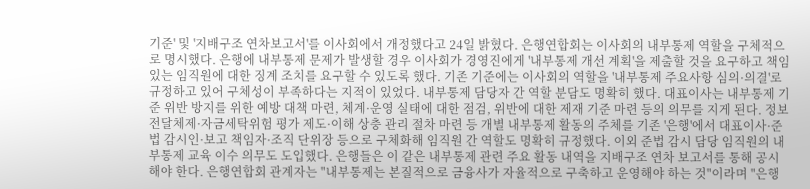기준' 및 '지배구조 연차보고서'를 이사회에서 개정했다고 24일 밝혔다. 은행연합회는 이사회의 내부통제 역할을 구체적으로 명시했다. 은행에 내부통제 문제가 발생할 경우 이사회가 경영진에게 '내부통제 개선 계획'을 제출할 것을 요구하고 책임 있는 임직원에 대한 징계 조치를 요구할 수 있도록 했다. 기존 기준에는 이사회의 역할을 '내부통제 주요사항 심의·의결'로 규정하고 있어 구체성이 부족하다는 지적이 있었다. 내부통제 담당자 간 역할 분담도 명확히 했다. 대표이사는 내부통제 기준 위반 방지를 위한 예방 대책 마련, 체계·운영 실태에 대한 점검, 위반에 대한 제재 기준 마련 등의 의무를 지게 된다. 정보전달체제·자금세탁위험 평가 제도·이해 상충 관리 절차 마련 등 개별 내부통제 활동의 주체를 기존 '은행'에서 대표이사·준법 감시인·보고 책임자·조직 단위장 등으로 구체화해 임직원 간 역할도 명확히 규정했다. 이외 준법 감시 담당 임직원의 내부통제 교육 이수 의무도 도입했다. 은행들은 이 같은 내부통제 관련 주요 활동 내역을 지배구조 연차 보고서를 통해 공시해야 한다. 은행연합회 관계자는 "내부통제는 본질적으로 금융사가 자율적으로 구축하고 운영해야 하는 것"이라며 "은행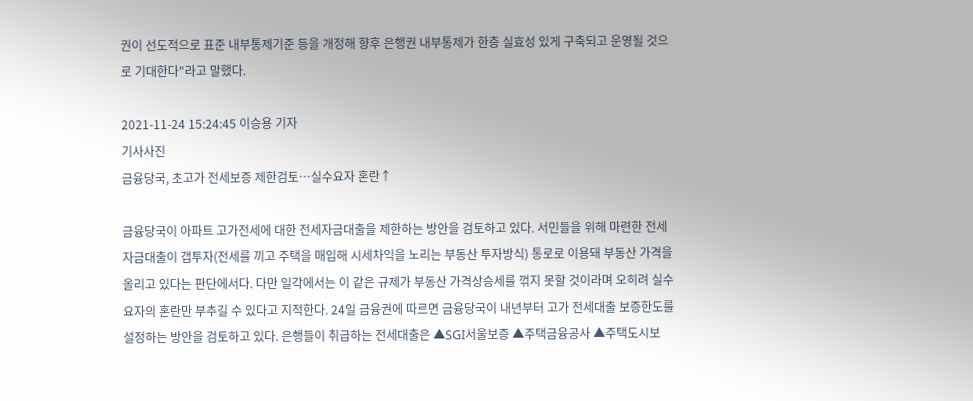권이 선도적으로 표준 내부통제기준 등을 개정해 향후 은행권 내부통제가 한층 실효성 있게 구축되고 운영될 것으로 기대한다"라고 말했다.

2021-11-24 15:24:45 이승용 기자
기사사진
금융당국, 초고가 전세보증 제한검토…실수요자 혼란↑

금융당국이 아파트 고가전세에 대한 전세자금대출을 제한하는 방안을 검토하고 있다. 서민들을 위해 마련한 전세자금대출이 갭투자(전세를 끼고 주택을 매입해 시세차익을 노리는 부동산 투자방식) 통로로 이용돼 부동산 가격을 올리고 있다는 판단에서다. 다만 일각에서는 이 같은 규제가 부동산 가격상승세를 꺾지 못할 것이라며 오히려 실수요자의 혼란만 부추길 수 있다고 지적한다. 24일 금융권에 따르면 금융당국이 내년부터 고가 전세대출 보증한도를 설정하는 방안을 검토하고 있다. 은행들이 취급하는 전세대출은 ▲SGI서울보증 ▲주택금융공사 ▲주택도시보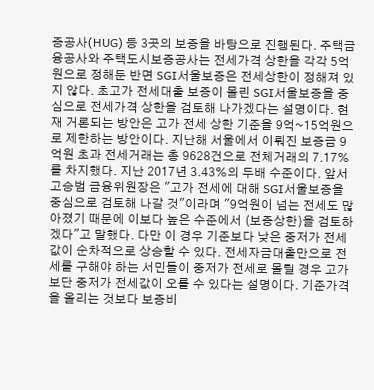증공사(HUG) 등 3곳의 보증을 바탕으로 진행된다. 주택금융공사와 주택도시보증공사는 전세가격 상한을 각각 5억원으로 정해둔 반면 SGI서울보증은 전세상한이 정해져 있지 않다. 초고가 전세대출 보증이 몰린 SGI서울보증을 중심으로 전세가격 상한을 검토해 나가겠다는 설명이다. 현재 거론되는 방안은 고가 전세 상한 기준을 9억~15억원으로 제한하는 방안이다. 지난해 서울에서 이뤄진 보증금 9억원 초과 전세거래는 총 9628건으로 전체거래의 7.17%를 차지했다. 지난 2017년 3.43%의 두배 수준이다. 앞서 고승범 금융위원장은 "고가 전세에 대해 SGI서울보증을 중심으로 검토해 나갈 것"이라며 "9억원이 넘는 전세도 많아졌기 때문에 이보다 높은 수준에서 (보증상한)을 검토하겠다"고 말했다. 다만 이 경우 기준보다 낮은 중저가 전세값이 순차적으로 상승할 수 있다. 전세자금대출만으로 전세를 구해야 하는 서민들이 중저가 전세로 몰릴 경우 고가보단 중저가 전세값이 오를 수 있다는 설명이다. 기준가격을 올리는 것보다 보증비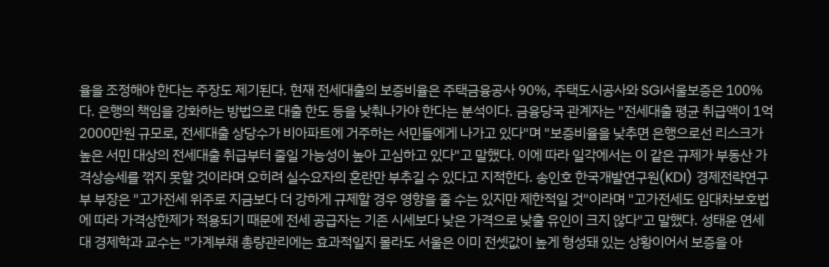율을 조정해야 한다는 주장도 제기된다. 현재 전세대출의 보증비율은 주택금융공사 90%, 주택도시공사와 SGI서울보증은 100%다. 은행의 책임을 강화하는 방법으로 대출 한도 등을 낮춰나가야 한다는 분석이다. 금융당국 관계자는 "전세대출 평균 취급액이 1억2000만원 규모로, 전세대출 상당수가 비아파트에 거주하는 서민들에게 나가고 있다"며 "보증비율을 낮추면 은행으로선 리스크가 높은 서민 대상의 전세대출 취급부터 줄일 가능성이 높아 고심하고 있다"고 말했다. 이에 따라 일각에서는 이 같은 규제가 부동산 가격상승세를 꺾지 못할 것이라며 오히려 실수요자의 혼란만 부추길 수 있다고 지적한다. 송인호 한국개발연구원(KDI) 경제전략연구부 부장은 "고가전세 위주로 지금보다 더 강하게 규제할 경우 영향을 줄 수는 있지만 제한적일 것"이라며 "고가전세도 임대차보호법에 따라 가격상한제가 적용되기 때문에 전세 공급자는 기존 시세보다 낮은 가격으로 낮출 유인이 크지 않다"고 말했다. 성태윤 연세대 경제학과 교수는 "가계부채 총량관리에는 효과적일지 몰라도 서울은 이미 전셋값이 높게 형성돼 있는 상황이어서 보증을 아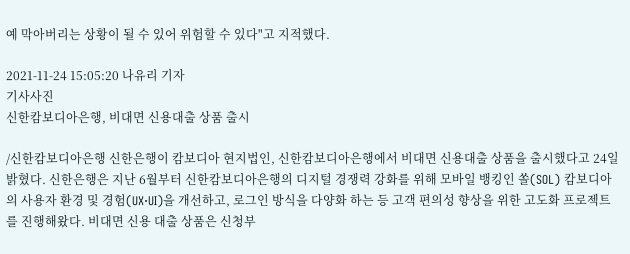예 막아버리는 상황이 될 수 있어 위험할 수 있다"고 지적했다.

2021-11-24 15:05:20 나유리 기자
기사사진
신한캄보디아은행, 비대면 신용대출 상품 출시

/신한캄보디아은행 신한은행이 캄보디아 현지법인, 신한캄보디아은행에서 비대면 신용대출 상품을 출시했다고 24일 밝혔다. 신한은행은 지난 6월부터 신한캄보디아은행의 디지털 경쟁력 강화를 위해 모바일 뱅킹인 쏠(SOL) 캄보디아의 사용자 환경 및 경험(UX·UI)을 개선하고, 로그인 방식을 다양화 하는 등 고객 편의성 향상을 위한 고도화 프로젝트를 진행해왔다. 비대면 신용 대출 상품은 신청부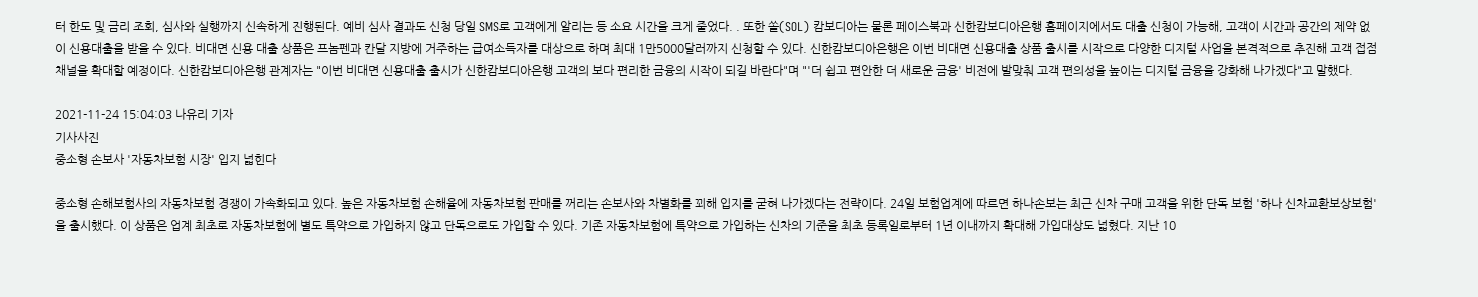터 한도 및 금리 조회, 심사와 실행까지 신속하게 진행된다. 예비 심사 결과도 신청 당일 SMS로 고객에게 알리는 등 소요 시간을 크게 줄었다. . 또한 쏠(SOL) 캄보디아는 물론 페이스북과 신한캄보디아은행 홈페이지에서도 대출 신청이 가능해, 고객이 시간과 공간의 제약 없이 신용대출을 받을 수 있다. 비대면 신용 대출 상품은 프놈펜과 칸달 지방에 거주하는 급여소득자를 대상으로 하며 최대 1만5000달러까지 신청할 수 있다. 신한캄보디아은행은 이번 비대면 신용대출 상품 출시를 시작으로 다양한 디지털 사업을 본격적으로 추진해 고객 접점 채널을 확대할 예정이다. 신한캄보디아은행 관계자는 "이번 비대면 신용대출 출시가 신한캄보디아은행 고객의 보다 편리한 금융의 시작이 되길 바란다"며 "'더 쉽고 편안한 더 새로운 금융' 비전에 발맞춰 고객 편의성을 높이는 디지털 금융을 강화해 나가겠다"고 말했다.

2021-11-24 15:04:03 나유리 기자
기사사진
중소형 손보사 '자동차보험 시장' 입지 넓힌다

중소형 손해보험사의 자동차보험 경쟁이 가속화되고 있다. 높은 자동차보험 손해율에 자동차보험 판매를 꺼리는 손보사와 차별화를 꾀해 입지를 굳혀 나가겠다는 전략이다. 24일 보험업계에 따르면 하나손보는 최근 신차 구매 고객을 위한 단독 보험 '하나 신차교환보상보험'을 출시했다. 이 상품은 업계 최초로 자동차보험에 별도 특약으로 가입하지 않고 단독으로도 가입할 수 있다. 기존 자동차보험에 특약으로 가입하는 신차의 기준을 최초 등록일로부터 1년 이내까지 확대해 가입대상도 넓혔다. 지난 10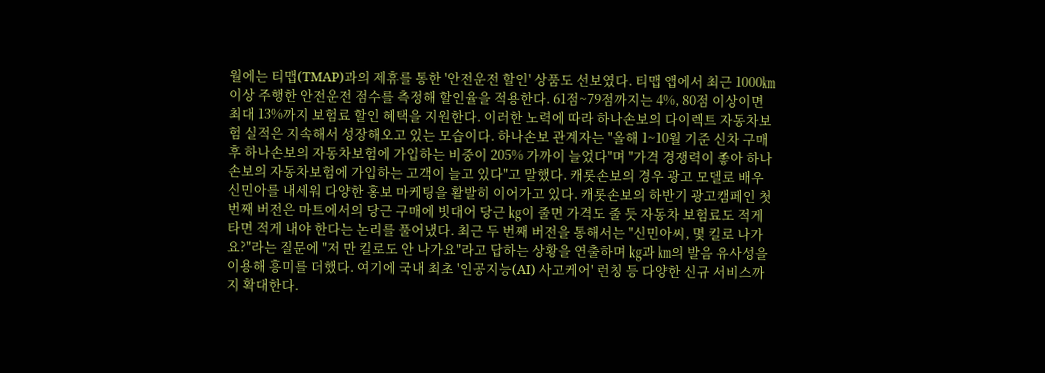월에는 티맵(TMAP)과의 제휴를 통한 '안전운전 할인' 상품도 선보였다. 티맵 앱에서 최근 1000㎞ 이상 주행한 안전운전 점수를 측정해 할인율을 적용한다. 61점~79점까지는 4%, 80점 이상이면 최대 13%까지 보험료 할인 혜택을 지원한다. 이러한 노력에 따라 하나손보의 다이렉트 자동차보험 실적은 지속해서 성장해오고 있는 모습이다. 하나손보 관계자는 "올해 1~10월 기준 신차 구매 후 하나손보의 자동차보험에 가입하는 비중이 205% 가까이 늘었다"며 "가격 경쟁력이 좋아 하나손보의 자동차보험에 가입하는 고객이 늘고 있다"고 말했다. 캐롯손보의 경우 광고 모델로 배우 신민아를 내세워 다양한 홍보 마케팅을 활발히 이어가고 있다. 캐롯손보의 하반기 광고캠페인 첫 번째 버전은 마트에서의 당근 구매에 빗대어 당근 ㎏이 줄면 가격도 줄 듯 자동차 보험료도 적게 타면 적게 내야 한다는 논리를 풀어냈다. 최근 두 번째 버전을 통해서는 "신민아씨, 몇 킬로 나가요?"라는 질문에 "저 만 킬로도 안 나가요"라고 답하는 상황을 연출하며 ㎏과 ㎞의 발음 유사성을 이용해 흥미를 더했다. 여기에 국내 최초 '인공지능(AI) 사고케어' 런칭 등 다양한 신규 서비스까지 확대한다.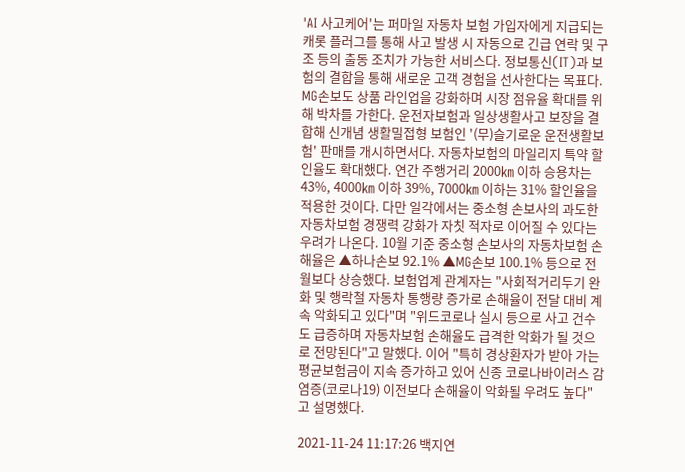'AI 사고케어'는 퍼마일 자동차 보험 가입자에게 지급되는 캐롯 플러그를 통해 사고 발생 시 자동으로 긴급 연락 및 구조 등의 출동 조치가 가능한 서비스다. 정보통신(IT)과 보험의 결합을 통해 새로운 고객 경험을 선사한다는 목표다. MG손보도 상품 라인업을 강화하며 시장 점유율 확대를 위해 박차를 가한다. 운전자보험과 일상생활사고 보장을 결합해 신개념 생활밀접형 보험인 '(무)슬기로운 운전생활보험' 판매를 개시하면서다. 자동차보험의 마일리지 특약 할인율도 확대했다. 연간 주행거리 2000㎞ 이하 승용차는 43%, 4000㎞ 이하 39%, 7000㎞ 이하는 31% 할인율을 적용한 것이다. 다만 일각에서는 중소형 손보사의 과도한 자동차보험 경쟁력 강화가 자칫 적자로 이어질 수 있다는 우려가 나온다. 10월 기준 중소형 손보사의 자동차보험 손해율은 ▲하나손보 92.1% ▲MG손보 100.1% 등으로 전월보다 상승했다. 보험업계 관계자는 "사회적거리두기 완화 및 행락철 자동차 통행량 증가로 손해율이 전달 대비 계속 악화되고 있다"며 "위드코로나 실시 등으로 사고 건수도 급증하며 자동차보험 손해율도 급격한 악화가 될 것으로 전망된다"고 말했다. 이어 "특히 경상환자가 받아 가는 평균보험금이 지속 증가하고 있어 신종 코로나바이러스 감염증(코로나19) 이전보다 손해율이 악화될 우려도 높다"고 설명했다.

2021-11-24 11:17:26 백지연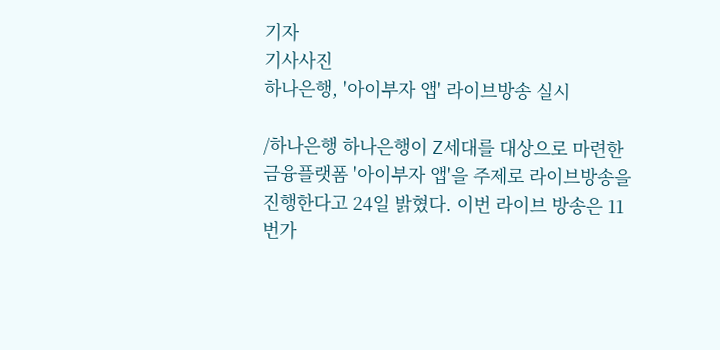기자
기사사진
하나은행, '아이부자 앱' 라이브방송 실시

/하나은행 하나은행이 Z세대를 대상으로 마련한 금융플랫폼 '아이부자 앱'을 주제로 라이브방송을 진행한다고 24일 밝혔다. 이번 라이브 방송은 11번가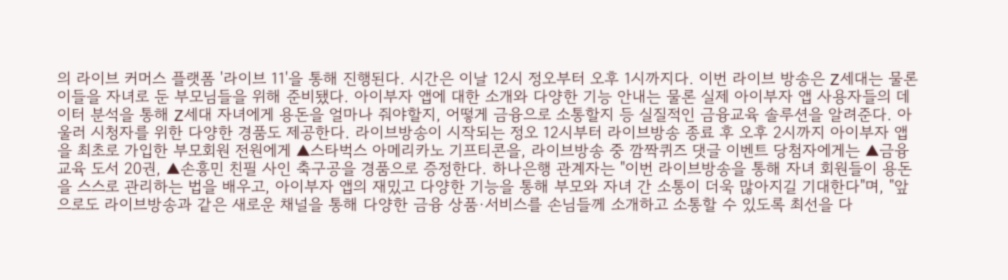의 라이브 커머스 플랫폼 '라이브 11'을 통해 진행된다. 시간은 이날 12시 정오부터 오후 1시까지다. 이번 라이브 방송은 Z세대는 물론 이들을 자녀로 둔 부모님들을 위해 준비됐다. 아이부자 앱에 대한 소개와 다양한 기능 안내는 물론 실제 아이부자 앱 사용자들의 데이터 분석을 통해 Z세대 자녀에게 용돈을 얼마나 줘야할지, 어떻게 금융으로 소통할지 등 실질적인 금융교육 솔루션을 알려준다. 아울러 시청자를 위한 다양한 경품도 제공한다. 라이브방송이 시작되는 정오 12시부터 라이브방송 종료 후 오후 2시까지 아이부자 앱을 최초로 가입한 부모회원 전원에게 ▲스타벅스 아메리카노 기프티콘을, 라이브방송 중 깜짝퀴즈 댓글 이벤트 당첨자에게는 ▲금융교육 도서 20권, ▲손흥민 친필 사인 축구공을 경품으로 증정한다. 하나은행 관계자는 "이번 라이브방송을 통해 자녀 회원들이 용돈을 스스로 관리하는 법을 배우고, 아이부자 앱의 재밌고 다양한 기능을 통해 부모와 자녀 간 소통이 더욱 많아지길 기대한다"며, "앞으로도 라이브방송과 같은 새로운 채널을 통해 다양한 금융 상품·서비스를 손님들께 소개하고 소통할 수 있도록 최선을 다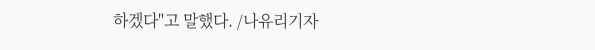하겠다"고 말했다. /나유리기자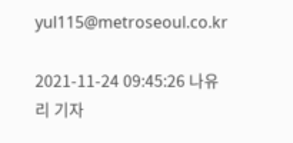yul115@metroseoul.co.kr

2021-11-24 09:45:26 나유리 기자